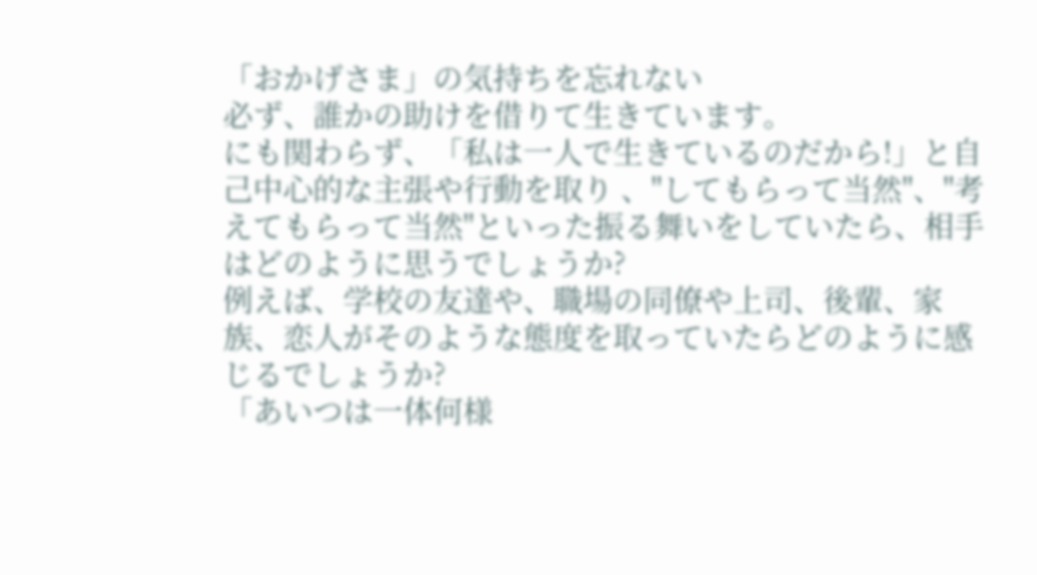「おかげさま」の気持ちを忘れない
必ず、誰かの助けを借りて生きています。
にも関わらず、「私は一人で生きているのだから!」と自己中心的な主張や行動を取り 、"してもらって当然"、"考えてもらって当然"といった振る舞いをしていたら、相手はどのように思うでしょうか?
例えば、学校の友達や、職場の同僚や上司、後輩、家族、恋人がそのような態度を取っていたらどのように感じるでしょうか?
「あいつは一体何様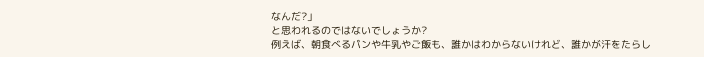なんだ?」
と思われるのではないでしょうか?
例えば、朝食べるパンや牛乳やご飯も、誰かはわからないけれど、誰かが汗をたらし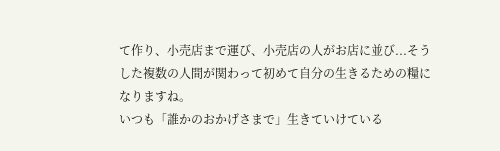て作り、小売店まで運び、小売店の人がお店に並び...そうした複数の人間が関わって初めて自分の生きるための糧になりますね。
いつも「誰かのおかげさまで」生きていけている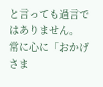と言っても過言ではありません。
常に心に「おかげさま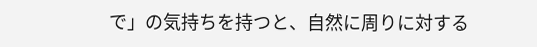で」の気持ちを持つと、自然に周りに対する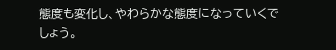態度も変化し、やわらかな態度になっていくでしょう。